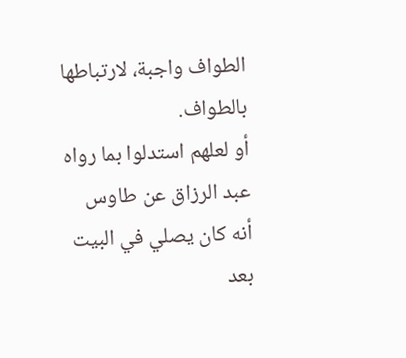الطواف واجبة، لارتباطها بالطواف.
أو لعلهم استدلوا بما رواه عبد الرزاق عن طاوس أنه كان يصلي في البيت بعد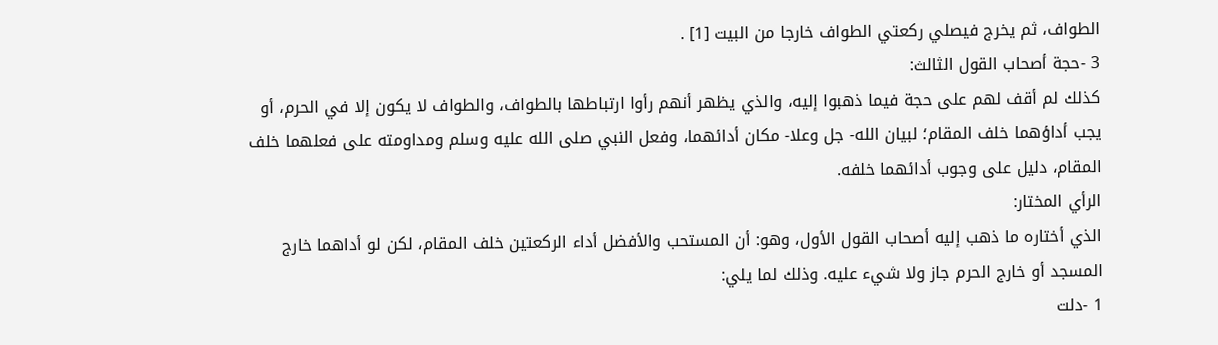الطواف، ثم يخرج فيصلي ركعتي الطواف خارجا من البيت [1] .
3 -حجة أصحاب القول الثالث:
كذلك لم أقف لهم على حجة فيما ذهبوا إليه، والذي يظهر أنهم رأوا ارتباطها بالطواف، والطواف لا يكون إلا في الحرم، أو يجب أداؤهما خلف المقام؛ لبيان الله- جل وعلا- مكان أدائهما، وفعل النبي صلى الله عليه وسلم ومداومته على فعلهما خلف المقام، دليل على وجوب أدائهما خلفه.
الرأي المختار:
الذي أختاره ما ذهب إليه أصحاب القول الأول، وهو: أن المستحب والأفضل أداء الركعتين خلف المقام، لكن لو أداهما خارج المسجد أو خارج الحرم جاز ولا شيء عليه. وذلك لما يلي:
1 -دلت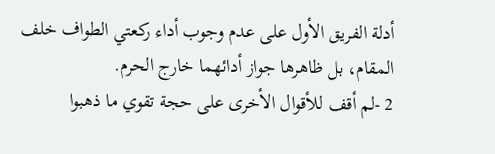أدلة الفريق الأول على عدم وجوب أداء ركعتي الطواف خلف المقام، بل ظاهرها جواز أدائهما خارج الحرم.
2 -لم أقف للأقوال الأخرى على حجة تقوي ما ذهبوا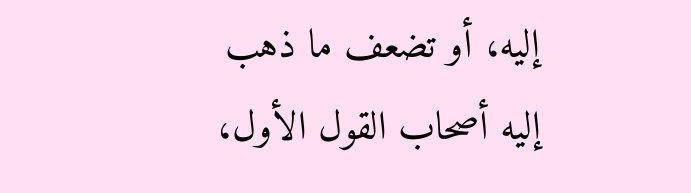إليه، أو تضعف ما ذهب إليه أصحاب القول الأول،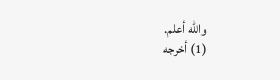والله أعلم.
(1) أخرجه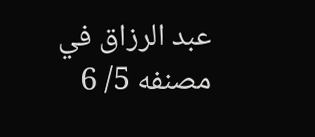عبد الرزاق في مصنفه 5/ 6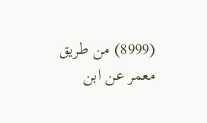(8999) من طريق معمر عن ابن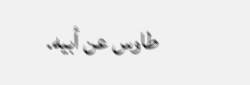طاوس عن أبيه.